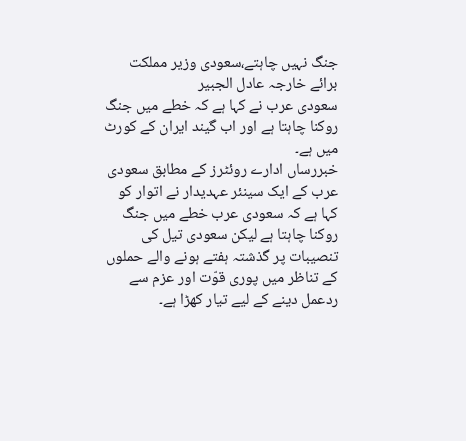جنگ نہیں چاہتے،سعودی وزیر مملکت برائے خارجہ عادل الجبیر
سعودی عرب نے کہا ہے کہ خطے میں جنگ روکنا چاہتا ہے اور اب گیند ایران کے کورٹ میں ہے۔
خبررساں ادارے روئٹرز کے مطابق سعودی عرب کے ایک سینئر عہدیدار نے اتوار کو کہا ہے کہ سعودی عرب خطے میں جنگ روکنا چاہتا ہے لیکن سعودی تیل کی تنصیبات پر گذشتہ ہفتے ہونے والے حملوں کے تناظر میں پوری قوّت اور عزم سے ردعمل دینے کے لیے تیار کھڑا ہے۔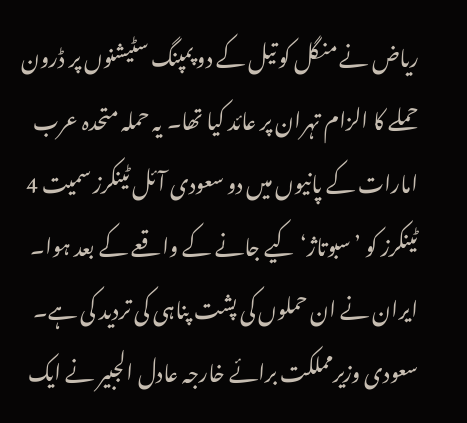ریاض نے منگل کو تیل کے دو پمپنگ سٹیشنوں پر ڈرون حملے کا الزام تہران پر عائد کیا تھا۔ یہ حملہ متحدہ عرب امارات کے پانیوں میں دو سعودی آئل ٹینکرز سمیت 4 ٹینکرز کو ’سبوتاژ‘ کیے جانے کے واقعے کے بعد ہوا۔ ایران نے ان حملوں کی پشت پناہی کی تردید کی ہے۔
سعودی وزیرمملکت برائے خارجہ عادل الجبیر نے ایک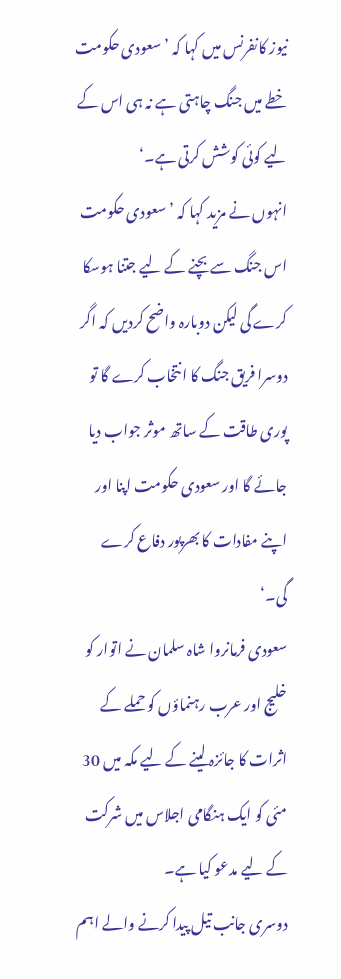نیوز کانفرنس میں کہا کہ ’سعودی حکومت خطے میں جنگ چاہتی ہے نہ ہی اس کے لیے کوئی کوشش کرتی ہے۔‘
انہوں نے مزید کہا کہ ’سعودی حکومت اس جنگ سے بچنے کے لیے جتنا ہوسکا کرے گی لیکن دوبارہ واضح کردیں کہ اگر دوسرا فریق جنگ کا انتخاب کرے گا تو پوری طاقت کے ساتھ موثر جواب دیا جائے گا اور سعودی حکومت اپنا اور اپنے مفادات کا بھرپور دفاع کرے گی۔‘
سعودی فرمانروا شاہ سلمان نے اتوار کو خلیج اور عرب رہنماؤں کو حملے کے اثرات کا جائزہ لینے کے لیے مکہ میں 30 مئی کو ایک ہنگامی اجلاس میں شرکت کے لیے مدعو کیا ہے۔
دوسری جانب تیل پیدا کرنے والے اہم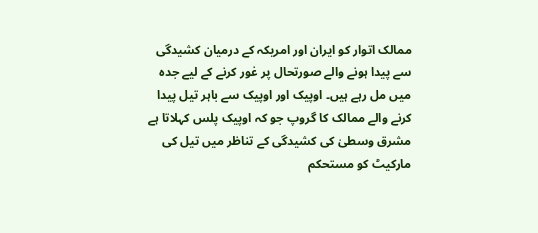ممالک اتوار کو ایران اور امریکہ کے درمیان کشیدگی سے پیدا ہونے والے صورتحال پر غور کرنے کے لیے جدہ میں مل رہے ہیں۔ اوپیک اور اوپیک سے باہر تیل پیدا کرنے والے ممالک کا گروپ جو کہ اوپیک پلس کہلاتا ہے مشرق وسطیٰ کی کشیدگی کے تناظر میں تیل کی مارکیٹ کو مستحکم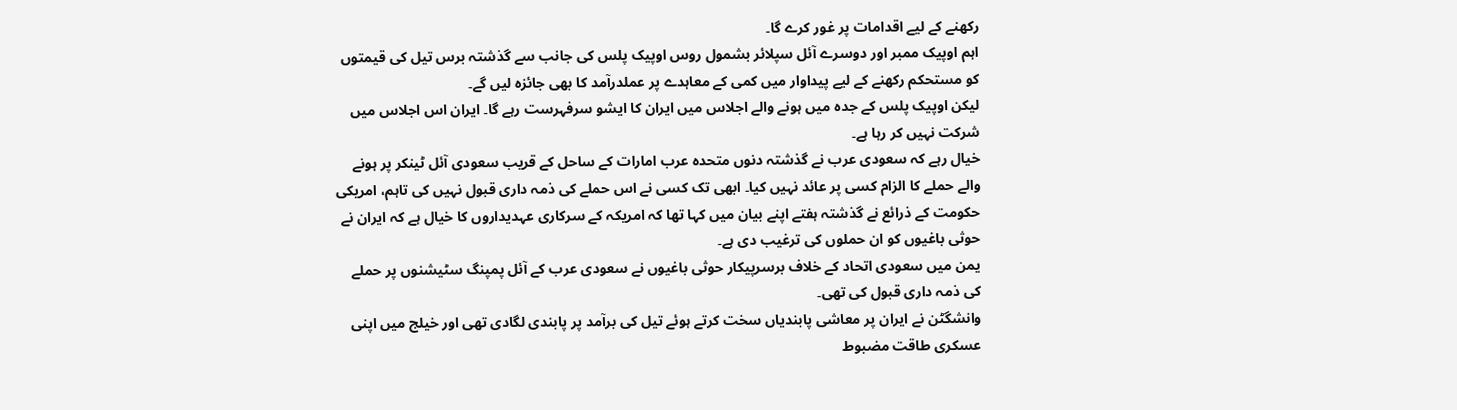رکھنے کے لیے اقدامات پر غور کرے گا۔
اہم اوپیک ممبر اور دوسرے آئل سپلائر بشمول روس اوپیک پلس کی جانب سے گذشتہ برس تیل کی قیمتوں کو مستحکم رکھنے کے لیے پیداوار میں کمی کے معاہدے پر عملدرآمد کا بھی جائزہ لیں گے۔
لیکن اوپیک پلس کے جدہ میں ہونے والے اجلاس میں ایران کا ایشو سرفہرست رہے گا۔ ایران اس اجلاس میں شرکت نہیں کر رہا ہے۔
خیال رہے کہ سعودی عرب نے گذشتہ دنوں متحدہ عرب امارات کے ساحل کے قریب سعودی آئل ٹینکر پر ہونے والے حملے کا الزام کسی پر عائد نہیں کیا۔ ابھی تک کسی نے اس حملے کی ذمہ داری قبول نہیں کی تاہم، امریکی حکومت کے ذرائع نے گذشتہ ہفتے اپنے بیان میں کہا تھا کہ امریکہ کے سرکاری عہدیداروں کا خیال ہے کہ ایران نے حوثی باغیوں کو ان حملوں کی ترغیب دی ہے۔
یمن میں سعودی اتحاد کے خلاف برسرپیکار حوثی باغیوں نے سعودی عرب کے آئل پمپنگ سٹیشنوں پر حملے کی ذمہ داری قبول کی تھی۔
وانشگٹن نے ایران پر معاشی پابندیاں سخت کرتے ہوئے تیل کی برآمد پر پابندی لگادی تھی اور خیلج میں اپنی عسکری طاقت مضبوط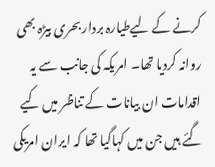کرنے کے لیےطیارہ بردار بحری بیڑہ بھی روانہ کردیا تھا۔ امریکہ کی جانب سے یہ اقدامات ان بیانات کے تناظر میں کیے گئے ہیں جن میں کہاگیا تھا کہ ایران امریکی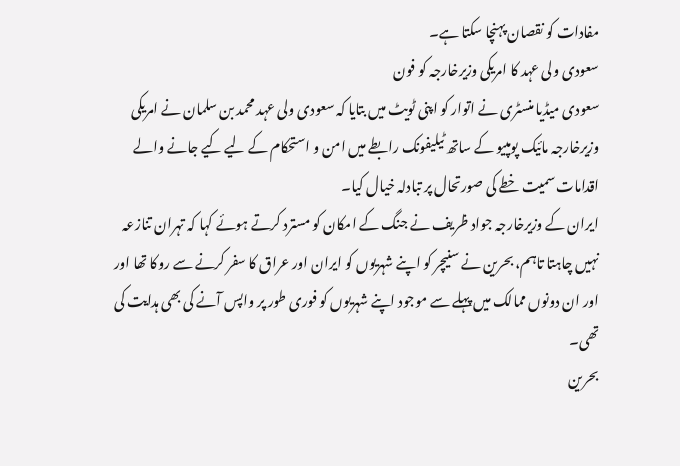مفادات کو نقصان پہنچا سکتا ہے۔
سعودی ولی عہد کا امریکی وزیرخارجہ کو فون
سعودی میڈیا منسٹری نے اتوار کو اپنی ٹویٹ میں بتایا کہ سعودی ولی عہد محمد بن سلمان نے امریکی وزیرخارجہ مائیک پومپیو کے ساتھ ٹیلیفونک رابطے میں امن و استحکام کے لیے کیے جانے والے اقدامات سمیت خطے کی صورتحال پر تبادلہ خیال کیا۔
ایران کے وزیرخارجہ جواد ظریف نے جنگ کے امکان کو مسترد کرتے ہوئے کہا کہ تہران تنازعہ نہیں چاہتا تاہم، بحرین نے سنیچر کو اپنے شہریوں کو ایران اور عراق کا سفر کرنے سے روکا تھا اور اور ان دونوں ممالک میں پہلے سے موجود اپنے شہریوں کو فوری طور پر واپس آنے کی بھی ہدایت کی تھی۔
بحرین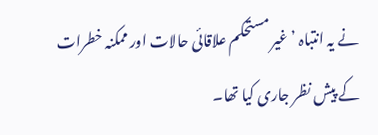نے یہ انتباہ ’غیر مستحکم علاقائی حالات اور ممکنہ خطرات کے پیش نظر جاری کیا تھا۔